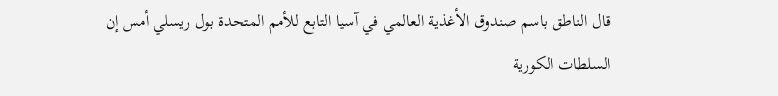قال الناطق باسم صندوق الأغذية العالمي في آسيا التابع للأمم المتحدة بول ريسلي أمس إن السلطات الكورية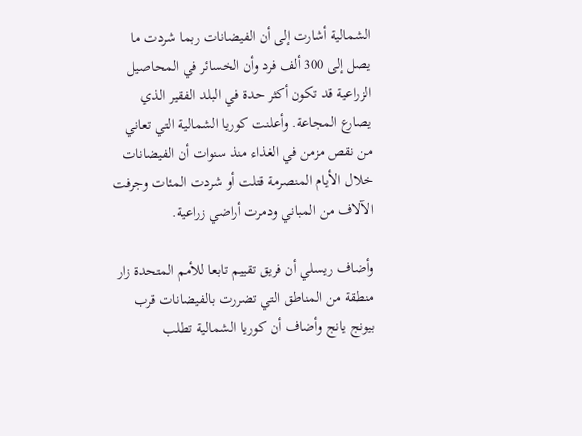الشمالية أشارت إلى أن الفيضانات ربما شردت ما يصل إلى 300 ألف فرد وأن الخسائر في المحاصيل الزراعية قد تكون أكثر حدة في البلد الفقير الذي يصارع المجاعة. وأعلنت كوريا الشمالية التي تعاني من نقص مزمن في الغذاء منذ سنوات أن الفيضانات خلال الأيام المنصرمة قتلت أو شردت المئات وجرفت الآلاف من المباني ودمرت أراضي زراعية.

وأضاف ريسلي أن فريق تقييم تابعا للأمم المتحدة زار منطقة من المناطق التي تضررت بالفيضانات قرب بيونج يانج وأضاف أن كوريا الشمالية تطلب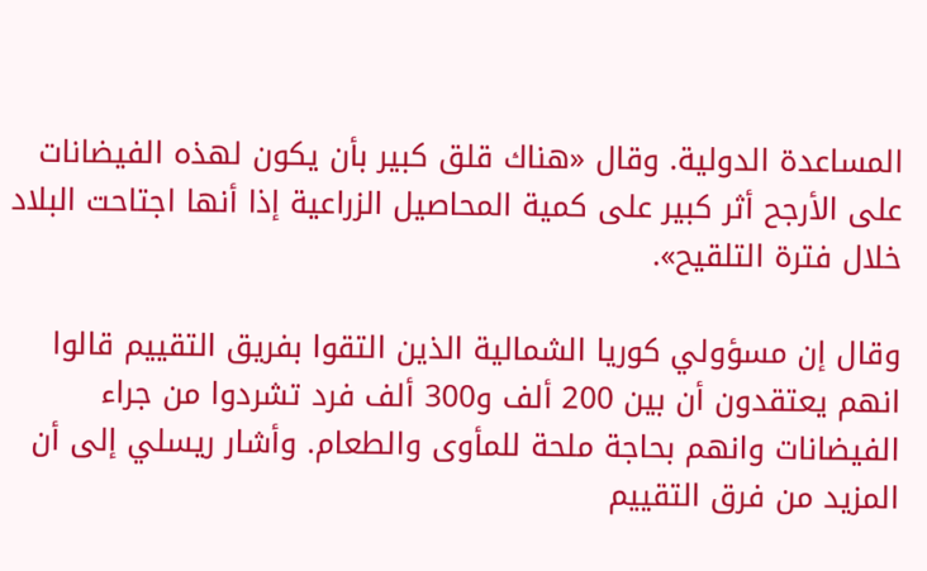المساعدة الدولية. وقال «هناك قلق كبير بأن يكون لهذه الفيضانات على الأرجح أثر كبير على كمية المحاصيل الزراعية إذا أنها اجتاحت البلاد خلال فترة التلقيح».

وقال إن مسؤولي كوريا الشمالية الذين التقوا بفريق التقييم قالوا انهم يعتقدون أن بين 200 ألف و300 ألف فرد تشردوا من جراء الفيضانات وانهم بحاجة ملحة للمأوى والطعام. وأشار ريسلي إلى أن المزيد من فرق التقييم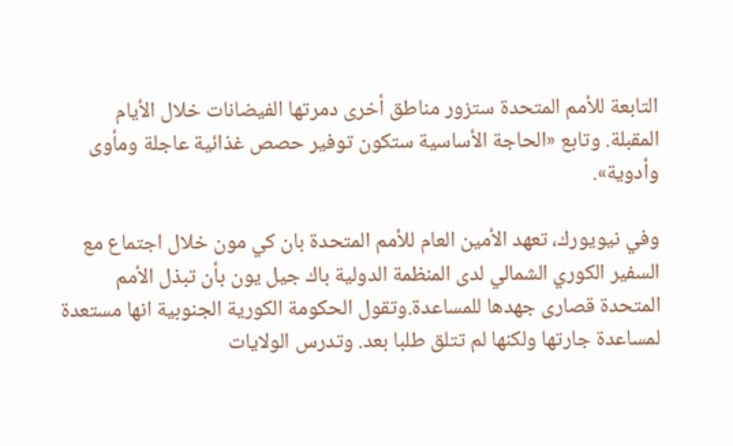التابعة للأمم المتحدة ستزور مناطق أخرى دمرتها الفيضانات خلال الأيام المقبلة. وتابع «الحاجة الأساسية ستكون توفير حصص غذائية عاجلة ومأوى وأدوية».

وفي نيويورك، تعهد الأمين العام للأمم المتحدة بان كي مون خلال اجتماع مع السفير الكوري الشمالي لدى المنظمة الدولية باك جيل يون بأن تبذل الأمم المتحدة قصارى جهدها للمساعدة.وتقول الحكومة الكورية الجنوبية انها مستعدة لمساعدة جارتها ولكنها لم تتلق طلبا بعد. وتدرس الولايات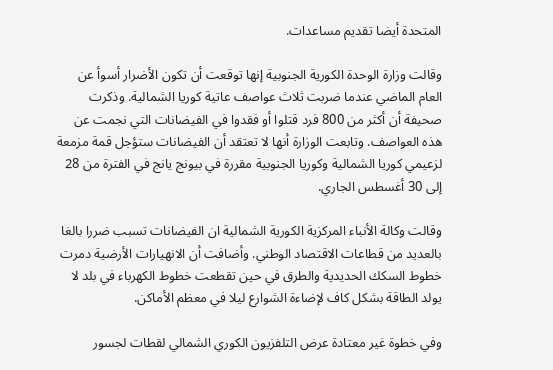المتحدة أيضا تقديم مساعدات.

وقالت وزارة الوحدة الكورية الجنوبية إنها توقعت أن تكون الأضرار أسوأ عن العام الماضي عندما ضربت ثلاث عواصف عاتية كوريا الشمالية. وذكرت صحيفة أن أكثر من 800 فرد قتلوا أو فقدوا في الفيضانات التي نجمت عن هذه العواصف. وتابعت الوزارة أنها لا تعتقد أن الفيضانات ستؤجل قمة مزمعة لزعيمي كوريا الشمالية وكوريا الجنوبية مقررة في بيونج يانج في الفترة من 28 إلى 30 أغسطس الجاري.

وقالت وكالة الأنباء المركزية الكورية الشمالية ان الفيضانات تسبب ضررا بالغا بالعديد من قطاعات الاقتصاد الوطني. وأضافت أن الانهيارات الأرضية دمرت خطوط السكك الحديدية والطرق في حين تقطعت خطوط الكهرباء في بلد لا يولد الطاقة بشكل كاف لإضاءة الشوارع ليلا في معظم الأماكن.

وفي خطوة غير معتادة عرض التلفزيون الكوري الشمالي لقطات لجسور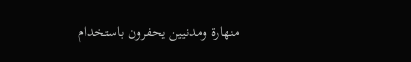منهارة ومدنيين يحفرون باستخدام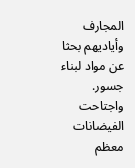المجارف وأياديهم بحثا عن مواد لبناء جسور. واجتاحت الفيضانات معظم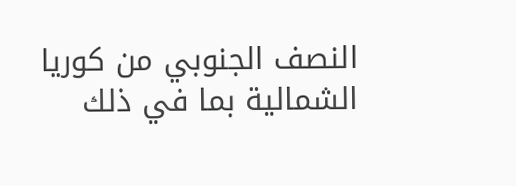النصف الجنوبي من كوريا الشمالية بما في ذلك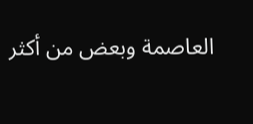العاصمة وبعض من أكثر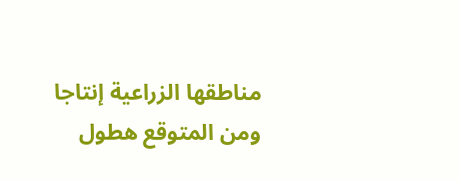مناطقها الزراعية إنتاجا ومن المتوقع هطول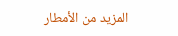المزيد من الأمطار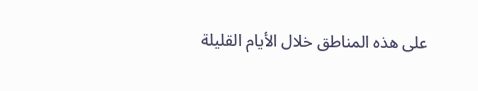على هذه المناطق خلال الأيام القليلة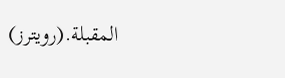المقبلة.(رويترز)